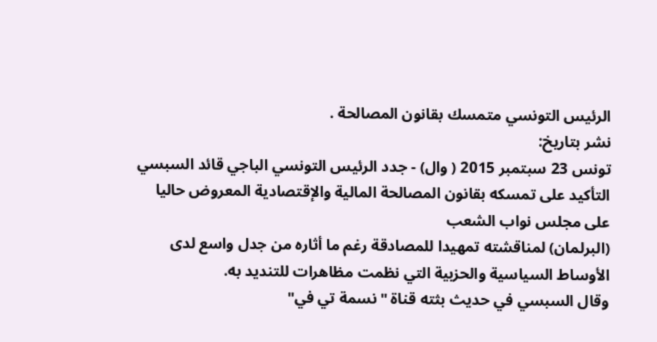الرئيس التونسي متمسك بقانون المصالحة .
نشر بتاريخ:
تونس 23 سبتمبر 2015 ( وال) - جدد الرئيس التونسي الباجي قائد السبسي
التأكيد على تمسكه بقانون المصالحة المالية والإقتصادية المعروض حاليا
على مجلس نواب الشعب
(البرلمان) لمناقشته تمهيدا للمصادقة رغم ما أثاره من جدل واسع لدى
الأوساط السياسية والحزبية التي نظمت مظاهرات للتنديد به.
وقال السبسي في حديث بثته قناة "نسمة تي في"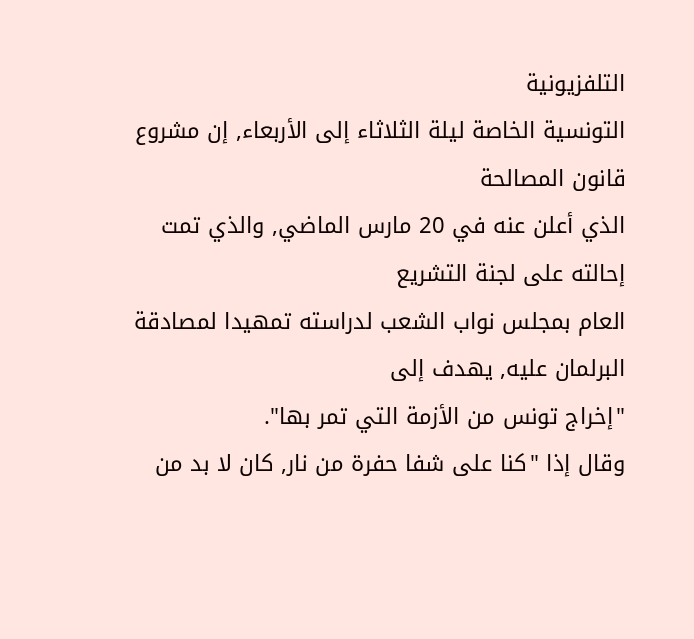التلفزيونية
التونسية الخاصة ليلة الثلاثاء إلى الأربعاء, إن مشروع قانون المصالحة
الذي أعلن عنه في 20 مارس الماضي, والذي تمت إحالته على لجنة التشريع
العام بمجلس نواب الشعب لدراسته تمهيدا لمصادقة البرلمان عليه, يهدف إلى
"إخراج تونس من الأزمة التي تمر بها".
وقال إذا "كنا على شفا حفرة من نار, كان لا بد من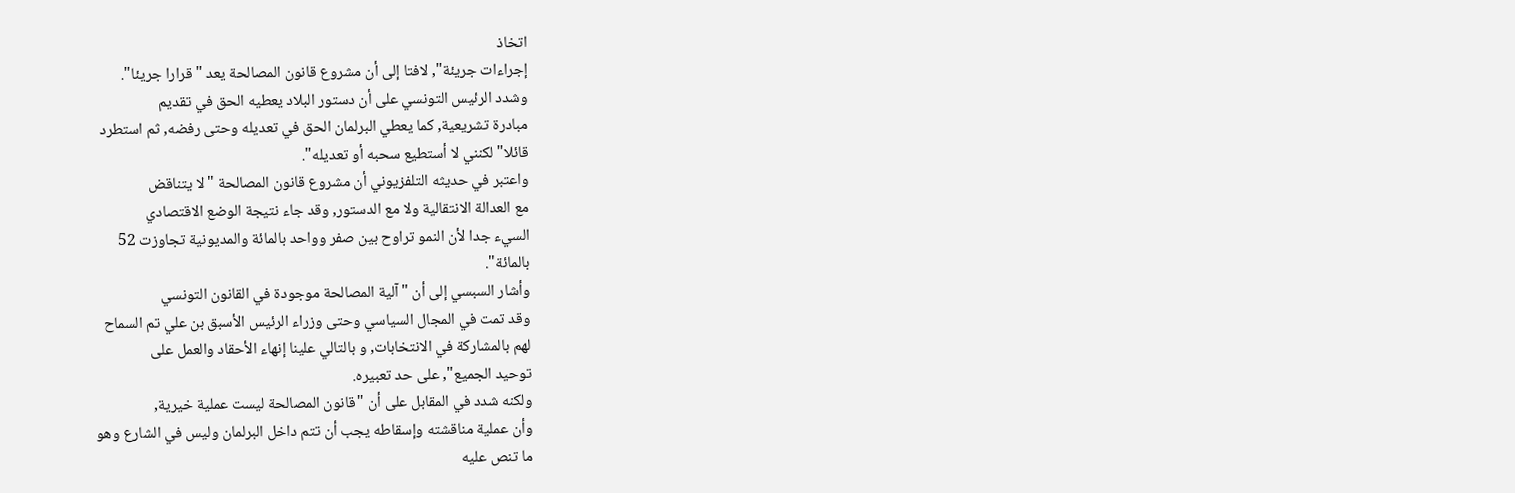اتخاذ
إجراءات جريئة", لافتا إلى أن مشروع قانون المصالحة يعد "قرارا جريئا".
وشدد الرئيس التونسي على أن دستور البلاد يعطيه الحق في تقديم
مبادرة تشريعية, كما يعطي البرلمان الحق في تعديله وحتى رفضه, ثم استطرد
قائلا" لكنني لا أستطيع سحبه أو تعديله".
واعتبر في حديثه التلفزيوني أن مشروع قانون المصالحة "لا يتناقض
مع العدالة الانتقالية ولا مع الدستور, وقد جاء نتيجة الوضع الاقتصادي
السيء جدا لأن النمو تراوح بين صفر وواحد بالمائة والمديونية تجاوزت 52
بالمائة".
وأشار السبسي إلى أن "آلية المصالحة موجودة في القانون التونسي
وقد تمت في المجال السياسي وحتى وزراء الرئيس الأسبق بن علي تم السماح
لهم بالمشاركة في الانتخابات, و بالتالي علينا إنهاء الأحقاد والعمل على
توحيد الجميع", على حد تعبيره.
ولكنه شدد في المقابل على أن "قانون المصالحة ليست عملية خيرية,
وأن عملية مناقشته وإسقاطه يجب أن تتم داخل البرلمان وليس في الشارع وهو
ما تنص عليه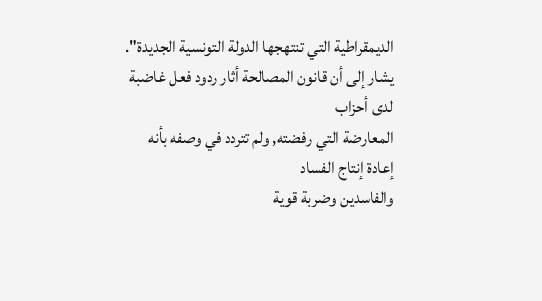الديمقراطية التي تنتهجها الدولة التونسية الجديدة".
يشار إلى أن قانون المصالحة أثار ردود فعل غاضبة لدى أحزاب
المعارضة التي رفضته, ولم تتردد في وصفه بأنه إعادة إنتاج الفساد
والفاسدين وضربة قوية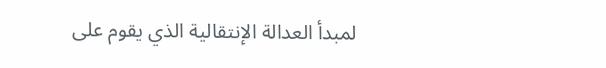لمبدأ العدالة الإنتقالية الذي يقوم على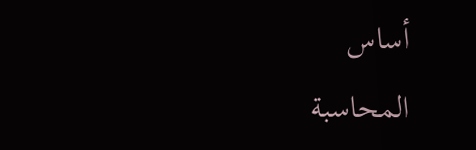أساس
المحاسبة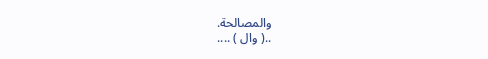والمصالحة.
..( وال ) ....